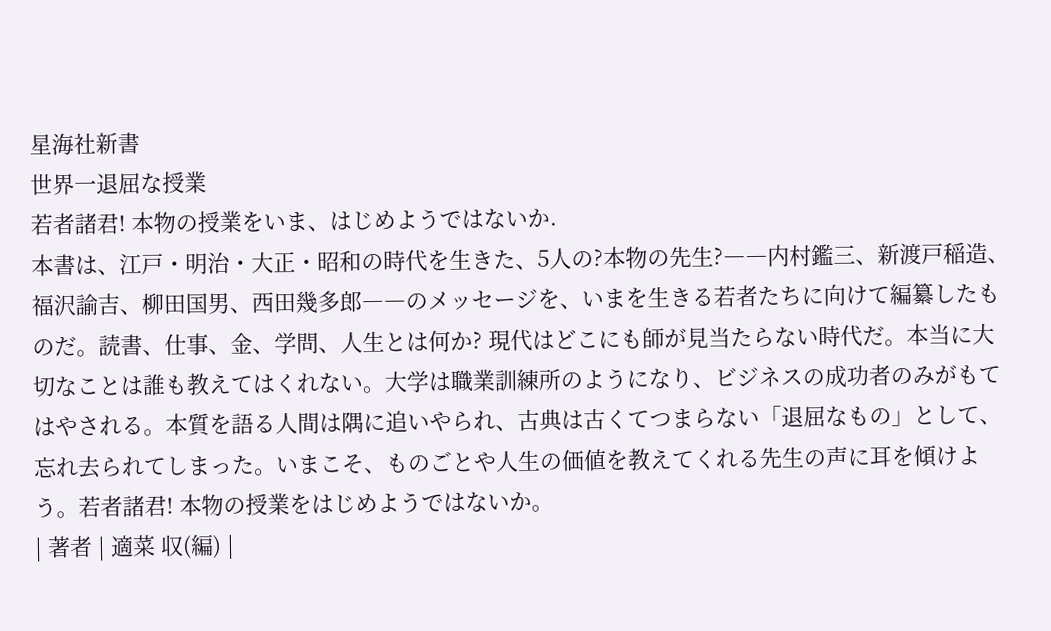星海社新書
世界一退屈な授業
若者諸君! 本物の授業をいま、はじめようではないか.
本書は、江戸・明治・大正・昭和の時代を生きた、5人の?本物の先生?――内村鑑三、新渡戸稲造、福沢諭吉、柳田国男、西田幾多郎――のメッセージを、いまを生きる若者たちに向けて編纂したものだ。読書、仕事、金、学問、人生とは何か? 現代はどこにも師が見当たらない時代だ。本当に大切なことは誰も教えてはくれない。大学は職業訓練所のようになり、ビジネスの成功者のみがもてはやされる。本質を語る人間は隅に追いやられ、古典は古くてつまらない「退屈なもの」として、忘れ去られてしまった。いまこそ、ものごとや人生の価値を教えてくれる先生の声に耳を傾けよう。若者諸君! 本物の授業をはじめようではないか。
| 著者 | 適菜 収(編) |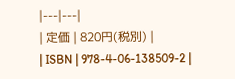|---|---|
| 定価 | 820円(税別) |
| ISBN | 978-4-06-138509-2 |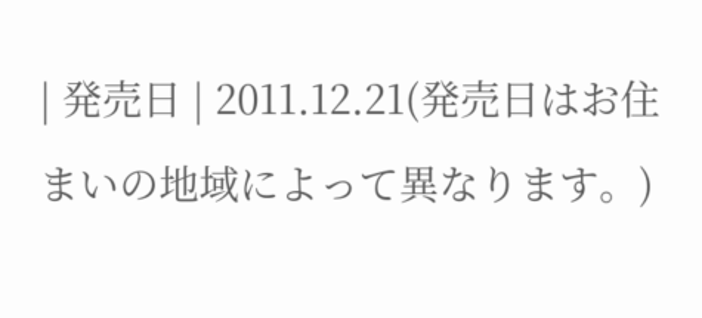| 発売日 | 2011.12.21(発売日はお住まいの地域によって異なります。)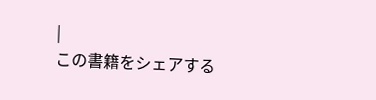|
この書籍をシェアする